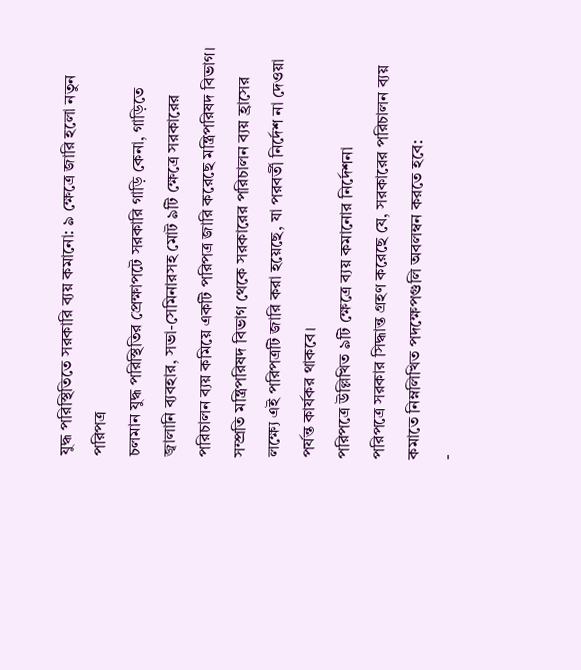যুদ্ধ পরিস্থিতিতে সরকারি ব্যয় কমানো: ৯ ক্ষেত্রে জারি হলো নতুন পরিপত্র
চলমান যুদ্ধ পরিস্থিতির প্রেক্ষাপটে সরকারি গাড়ি কেনা, গাড়িতে জ্বালানি ব্যবহার, সভা-সেমিনারসহ মোট ৯টি ক্ষেত্রে সরকারের পরিচালন ব্যয় কমিয়ে একটি পরিপত্র জারি করেছে মন্ত্রিপরিষদ বিভাগ। সম্প্রতি মন্ত্রিপরিষদ বিভাগ থেকে সরকারের পরিচালন ব্যয় হ্রাসের লক্ষ্যে এই পরিপত্রটি জারি করা হয়েছে, যা পরবর্তী নির্দেশ না দেওয়া পর্যন্ত কার্যকর থাকবে।
পরিপত্রে উল্লিখিত ৯টি ক্ষেত্রে ব্যয় কমানোর নির্দেশনা
পরিপত্রে সরকার সিদ্ধান্ত গ্রহণ করেছে যে, সরকারের পরিচালন ব্যয় কমাতে নিম্নলিখিত পদক্ষেপগুলি অবলম্বন করতে হবে:
-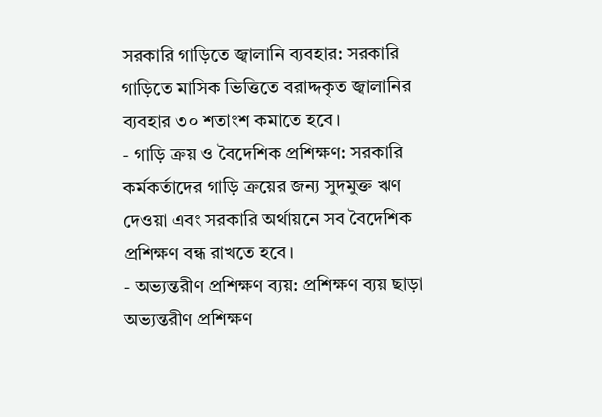সরকারি গাড়িতে জ্বালানি ব্যবহার: সরকারি গাড়িতে মাসিক ভিত্তিতে বরাদ্দকৃত জ্বালানির ব্যবহার ৩০ শতাংশ কমাতে হবে।
- গাড়ি ক্রয় ও বৈদেশিক প্রশিক্ষণ: সরকারি কর্মকর্তাদের গাড়ি ক্রয়ের জন্য সুদমুক্ত ঋণ দেওয়া এবং সরকারি অর্থায়নে সব বৈদেশিক প্রশিক্ষণ বন্ধ রাখতে হবে।
- অভ্যন্তরীণ প্রশিক্ষণ ব্যয়: প্রশিক্ষণ ব্যয় ছাড়া অভ্যন্তরীণ প্রশিক্ষণ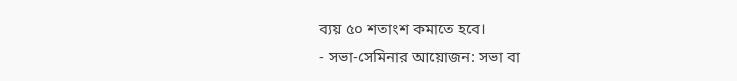ব্যয় ৫০ শতাংশ কমাতে হবে।
- সভা-সেমিনার আয়োজন: সভা বা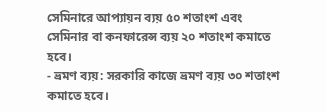সেমিনারে আপ্যায়ন ব্যয় ৫০ শতাংশ এবং সেমিনার বা কনফারেন্স ব্যয় ২০ শতাংশ কমাতে হবে।
- ভ্রমণ ব্যয়: সরকারি কাজে ভ্রমণ ব্যয় ৩০ শতাংশ কমাতে হবে।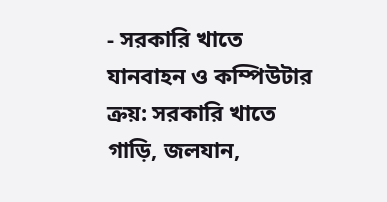- সরকারি খাতে যানবাহন ও কম্পিউটার ক্রয়: সরকারি খাতে গাড়ি, জলযান,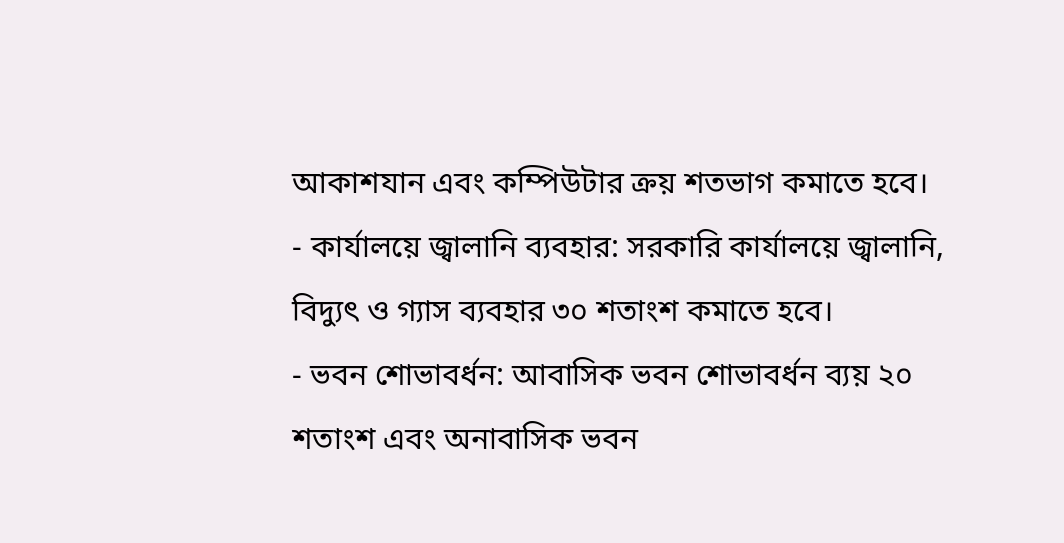আকাশযান এবং কম্পিউটার ক্রয় শতভাগ কমাতে হবে।
- কার্যালয়ে জ্বালানি ব্যবহার: সরকারি কার্যালয়ে জ্বালানি, বিদ্যুৎ ও গ্যাস ব্যবহার ৩০ শতাংশ কমাতে হবে।
- ভবন শোভাবর্ধন: আবাসিক ভবন শোভাবর্ধন ব্যয় ২০ শতাংশ এবং অনাবাসিক ভবন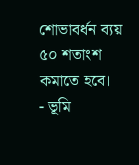শোভাবর্ধন ব্যয় ৫০ শতাংশ কমাতে হবে।
- ভূমি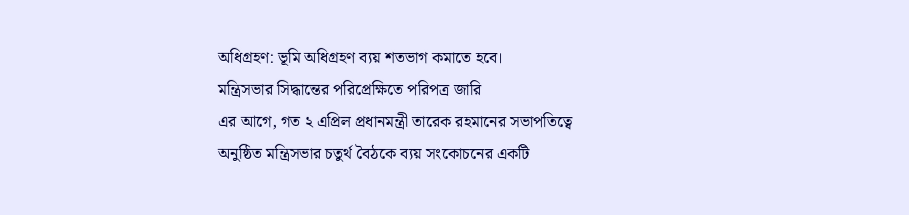অধিগ্রহণ: ভূমি অধিগ্রহণ ব্যয় শতভাগ কমাতে হবে।
মন্ত্রিসভার সিদ্ধান্তের পরিপ্রেক্ষিতে পরিপত্র জারি
এর আগে, গত ২ এপ্রিল প্রধানমন্ত্রী তারেক রহমানের সভাপতিত্বে অনুষ্ঠিত মন্ত্রিসভার চতুর্থ বৈঠকে ব্যয় সংকোচনের একটি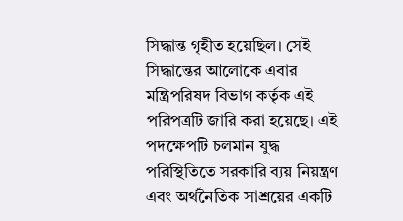সিদ্ধান্ত গৃহীত হয়েছিল। সেই সিদ্ধান্তের আলোকে এবার মন্ত্রিপরিষদ বিভাগ কর্তৃক এই পরিপত্রটি জারি করা হয়েছে। এই পদক্ষেপটি চলমান যুদ্ধ পরিস্থিতিতে সরকারি ব্যয় নিয়ন্ত্রণ এবং অর্থনৈতিক সাশ্রয়ের একটি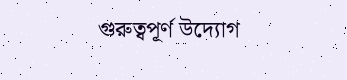গুরুত্বপূর্ণ উদ্যোগ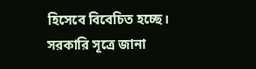হিসেবে বিবেচিত হচ্ছে।
সরকারি সূত্রে জানা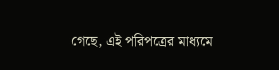গেছে, এই পরিপত্রের মাধ্যমে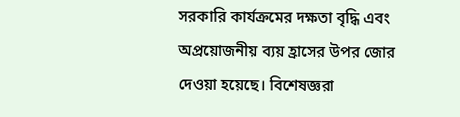সরকারি কার্যক্রমের দক্ষতা বৃদ্ধি এবং অপ্রয়োজনীয় ব্যয় হ্রাসের উপর জোর দেওয়া হয়েছে। বিশেষজ্ঞরা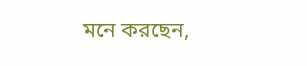মনে করছেন,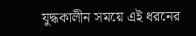যুদ্ধকালীন সময়ে এই ধরনের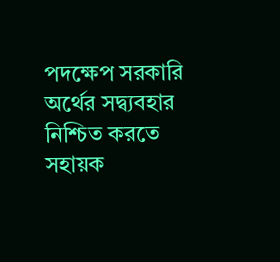পদক্ষেপ সরকারি অর্থের সদ্ব্যবহার নিশ্চিত করতে সহায়ক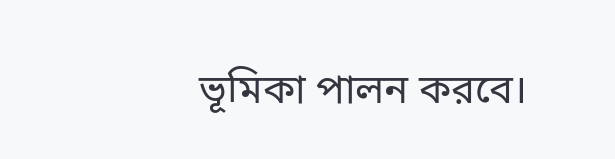ভূমিকা পালন করবে।